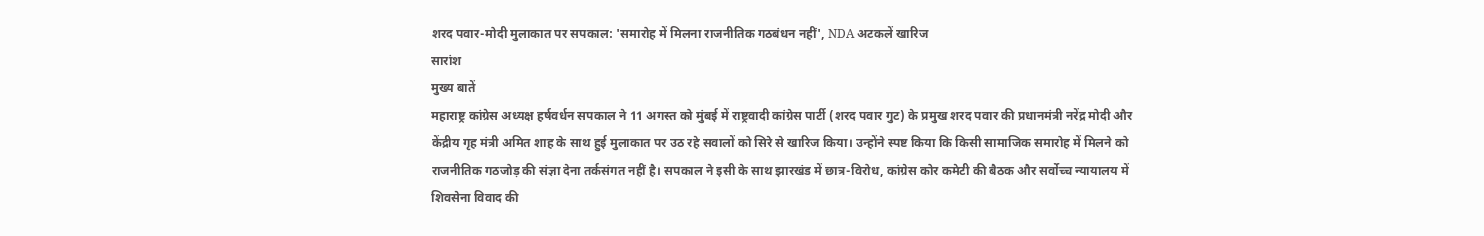शरद पवार-मोदी मुलाकात पर सपकाल: 'समारोह में मिलना राजनीतिक गठबंधन नहीं', NDA अटकलें खारिज
सारांश
मुख्य बातें
महाराष्ट्र कांग्रेस अध्यक्ष हर्षवर्धन सपकाल ने 11 अगस्त को मुंबई में राष्ट्रवादी कांग्रेस पार्टी (शरद पवार गुट) के प्रमुख शरद पवार की प्रधानमंत्री नरेंद्र मोदी और केंद्रीय गृह मंत्री अमित शाह के साथ हुई मुलाकात पर उठ रहे सवालों को सिरे से खारिज किया। उन्होंने स्पष्ट किया कि किसी सामाजिक समारोह में मिलने को राजनीतिक गठजोड़ की संज्ञा देना तर्कसंगत नहीं है। सपकाल ने इसी के साथ झारखंड में छात्र-विरोध, कांग्रेस कोर कमेटी की बैठक और सर्वोच्च न्यायालय में शिवसेना विवाद की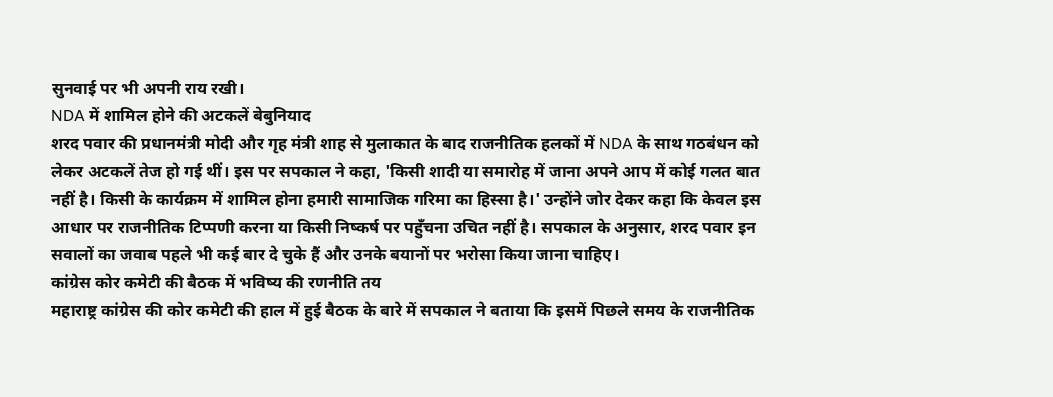सुनवाई पर भी अपनी राय रखी।
NDA में शामिल होने की अटकलें बेबुनियाद
शरद पवार की प्रधानमंत्री मोदी और गृह मंत्री शाह से मुलाकात के बाद राजनीतिक हलकों में NDA के साथ गठबंधन को लेकर अटकलें तेज हो गई थीं। इस पर सपकाल ने कहा, 'किसी शादी या समारोह में जाना अपने आप में कोई गलत बात नहीं है। किसी के कार्यक्रम में शामिल होना हमारी सामाजिक गरिमा का हिस्सा है।' उन्होंने जोर देकर कहा कि केवल इस आधार पर राजनीतिक टिप्पणी करना या किसी निष्कर्ष पर पहुँचना उचित नहीं है। सपकाल के अनुसार, शरद पवार इन सवालों का जवाब पहले भी कई बार दे चुके हैं और उनके बयानों पर भरोसा किया जाना चाहिए।
कांग्रेस कोर कमेटी की बैठक में भविष्य की रणनीति तय
महाराष्ट्र कांग्रेस की कोर कमेटी की हाल में हुई बैठक के बारे में सपकाल ने बताया कि इसमें पिछले समय के राजनीतिक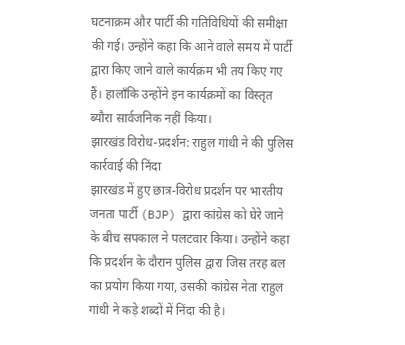घटनाक्रम और पार्टी की गतिविधियों की समीक्षा की गई। उन्होंने कहा कि आने वाले समय में पार्टी द्वारा किए जाने वाले कार्यक्रम भी तय किए गए हैं। हालाँकि उन्होंने इन कार्यक्रमों का विस्तृत ब्यौरा सार्वजनिक नहीं किया।
झारखंड विरोध-प्रदर्शन: राहुल गांधी ने की पुलिस कार्रवाई की निंदा
झारखंड में हुए छात्र-विरोध प्रदर्शन पर भारतीय जनता पार्टी (BJP) द्वारा कांग्रेस को घेरे जाने के बीच सपकाल ने पलटवार किया। उन्होंने कहा कि प्रदर्शन के दौरान पुलिस द्वारा जिस तरह बल का प्रयोग किया गया, उसकी कांग्रेस नेता राहुल गांधी ने कड़े शब्दों में निंदा की है।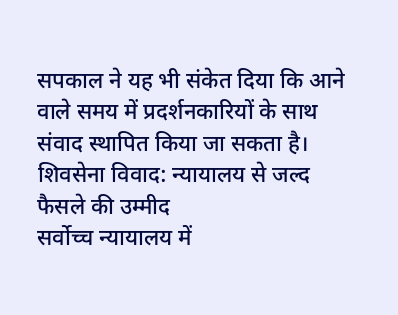सपकाल ने यह भी संकेत दिया कि आने वाले समय में प्रदर्शनकारियों के साथ संवाद स्थापित किया जा सकता है।
शिवसेना विवाद: न्यायालय से जल्द फैसले की उम्मीद
सर्वोच्च न्यायालय में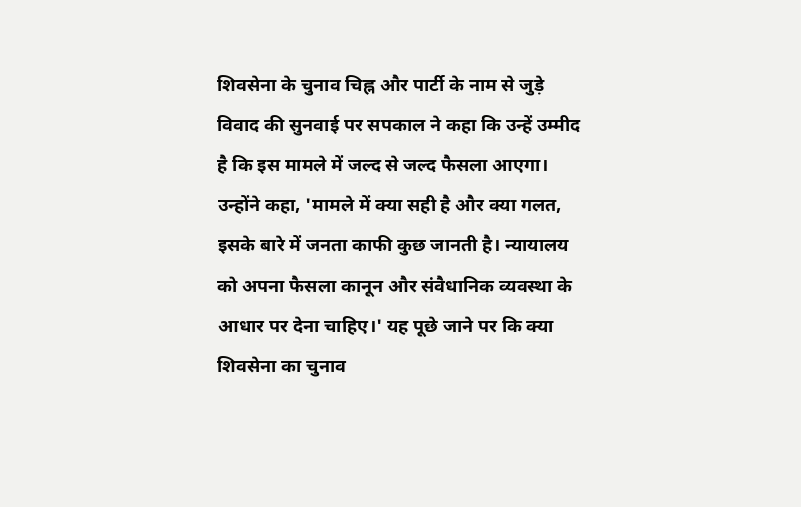शिवसेना के चुनाव चिह्न और पार्टी के नाम से जुड़े विवाद की सुनवाई पर सपकाल ने कहा कि उन्हें उम्मीद है कि इस मामले में जल्द से जल्द फैसला आएगा। उन्होंने कहा, 'मामले में क्या सही है और क्या गलत, इसके बारे में जनता काफी कुछ जानती है। न्यायालय को अपना फैसला कानून और संवैधानिक व्यवस्था के आधार पर देना चाहिए।' यह पूछे जाने पर कि क्या शिवसेना का चुनाव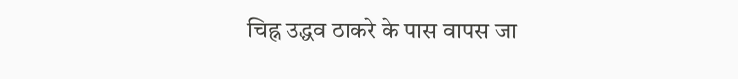चिह्न उद्धव ठाकरे के पास वापस जा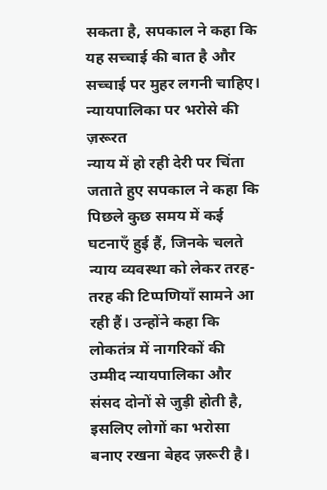सकता है, सपकाल ने कहा कि यह सच्चाई की बात है और सच्चाई पर मुहर लगनी चाहिए।
न्यायपालिका पर भरोसे की ज़रूरत
न्याय में हो रही देरी पर चिंता जताते हुए सपकाल ने कहा कि पिछले कुछ समय में कई घटनाएँ हुई हैं, जिनके चलते न्याय व्यवस्था को लेकर तरह-तरह की टिप्पणियाँ सामने आ रही हैं। उन्होंने कहा कि लोकतंत्र में नागरिकों की उम्मीद न्यायपालिका और संसद दोनों से जुड़ी होती है, इसलिए लोगों का भरोसा बनाए रखना बेहद ज़रूरी है।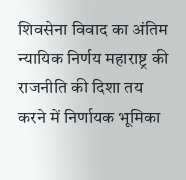शिवसेना विवाद का अंतिम न्यायिक निर्णय महाराष्ट्र की राजनीति की दिशा तय करने में निर्णायक भूमिका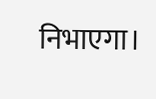निभाएगा।